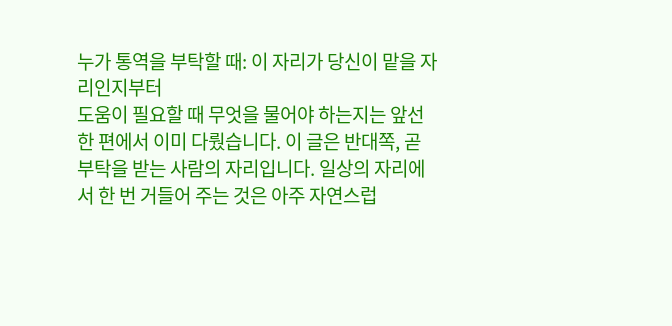누가 통역을 부탁할 때: 이 자리가 당신이 맡을 자리인지부터
도움이 필요할 때 무엇을 물어야 하는지는 앞선 한 편에서 이미 다뤘습니다. 이 글은 반대쪽, 곧 부탁을 받는 사람의 자리입니다. 일상의 자리에서 한 번 거들어 주는 것은 아주 자연스럽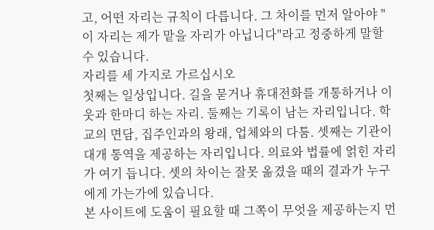고, 어떤 자리는 규칙이 다릅니다. 그 차이를 먼저 알아야 "이 자리는 제가 맡을 자리가 아닙니다"라고 정중하게 말할 수 있습니다.
자리를 세 가지로 가르십시오
첫째는 일상입니다. 길을 묻거나 휴대전화를 개통하거나 이웃과 한마디 하는 자리. 둘째는 기록이 남는 자리입니다. 학교의 면담, 집주인과의 왕래, 업체와의 다툼. 셋째는 기관이 대개 통역을 제공하는 자리입니다. 의료와 법률에 얽힌 자리가 여기 듭니다. 셋의 차이는 잘못 옮겼을 때의 결과가 누구에게 가는가에 있습니다.
본 사이트에 도움이 필요할 때 그쪽이 무엇을 제공하는지 먼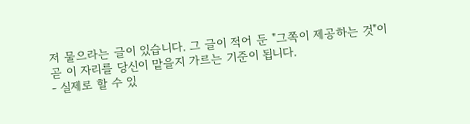저 물으라는 글이 있습니다. 그 글이 적어 둔 "그쪽이 제공하는 것"이 곧 이 자리를 당신이 맡을지 가르는 기준이 됩니다.
- 실제로 할 수 있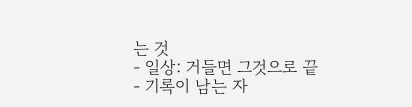는 것
- 일상: 거들면 그것으로 끝
- 기록이 남는 자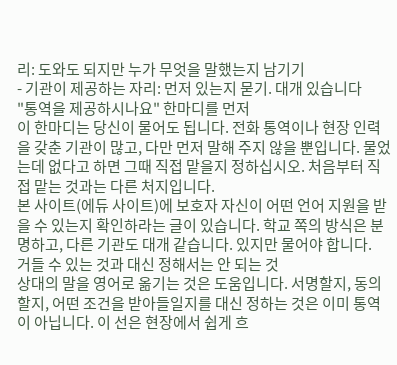리: 도와도 되지만 누가 무엇을 말했는지 남기기
- 기관이 제공하는 자리: 먼저 있는지 묻기. 대개 있습니다
"통역을 제공하시나요" 한마디를 먼저
이 한마디는 당신이 물어도 됩니다. 전화 통역이나 현장 인력을 갖춘 기관이 많고, 다만 먼저 말해 주지 않을 뿐입니다. 물었는데 없다고 하면 그때 직접 맡을지 정하십시오. 처음부터 직접 맡는 것과는 다른 처지입니다.
본 사이트(에듀 사이트)에 보호자 자신이 어떤 언어 지원을 받을 수 있는지 확인하라는 글이 있습니다. 학교 쪽의 방식은 분명하고, 다른 기관도 대개 같습니다. 있지만 물어야 합니다.
거들 수 있는 것과 대신 정해서는 안 되는 것
상대의 말을 영어로 옮기는 것은 도움입니다. 서명할지, 동의할지, 어떤 조건을 받아들일지를 대신 정하는 것은 이미 통역이 아닙니다. 이 선은 현장에서 쉽게 흐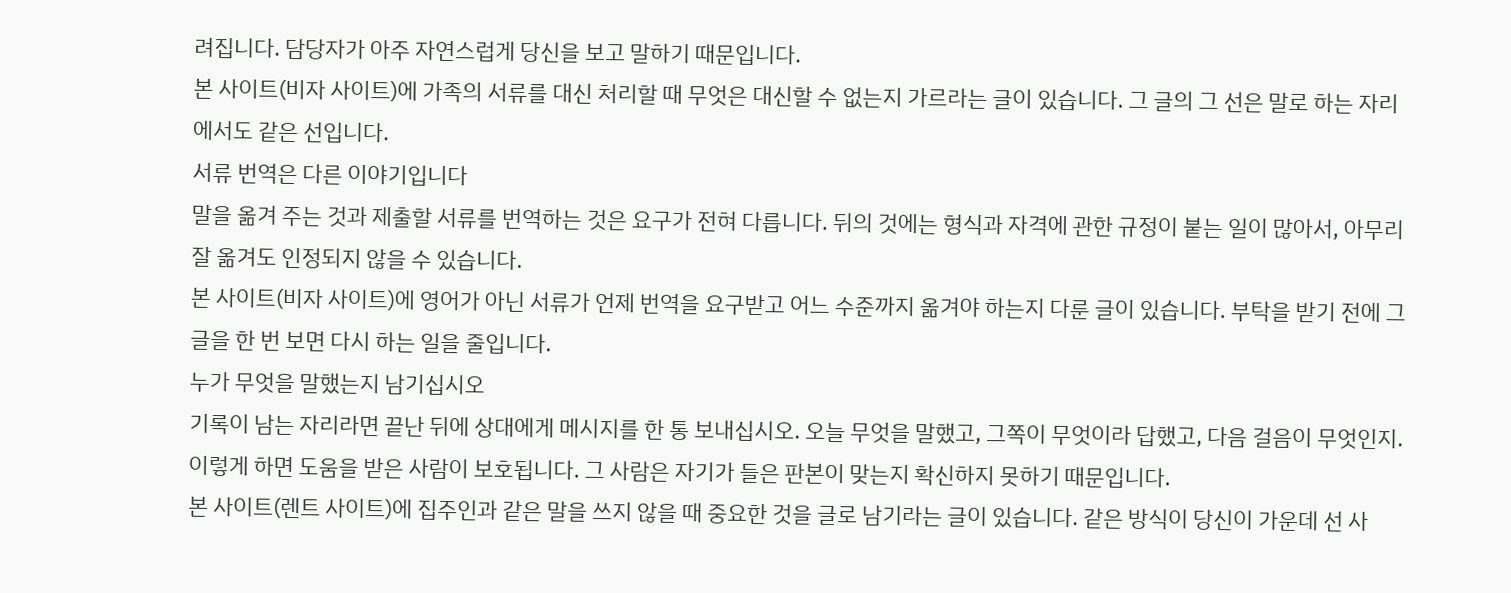려집니다. 담당자가 아주 자연스럽게 당신을 보고 말하기 때문입니다.
본 사이트(비자 사이트)에 가족의 서류를 대신 처리할 때 무엇은 대신할 수 없는지 가르라는 글이 있습니다. 그 글의 그 선은 말로 하는 자리에서도 같은 선입니다.
서류 번역은 다른 이야기입니다
말을 옮겨 주는 것과 제출할 서류를 번역하는 것은 요구가 전혀 다릅니다. 뒤의 것에는 형식과 자격에 관한 규정이 붙는 일이 많아서, 아무리 잘 옮겨도 인정되지 않을 수 있습니다.
본 사이트(비자 사이트)에 영어가 아닌 서류가 언제 번역을 요구받고 어느 수준까지 옮겨야 하는지 다룬 글이 있습니다. 부탁을 받기 전에 그 글을 한 번 보면 다시 하는 일을 줄입니다.
누가 무엇을 말했는지 남기십시오
기록이 남는 자리라면 끝난 뒤에 상대에게 메시지를 한 통 보내십시오. 오늘 무엇을 말했고, 그쪽이 무엇이라 답했고, 다음 걸음이 무엇인지. 이렇게 하면 도움을 받은 사람이 보호됩니다. 그 사람은 자기가 들은 판본이 맞는지 확신하지 못하기 때문입니다.
본 사이트(렌트 사이트)에 집주인과 같은 말을 쓰지 않을 때 중요한 것을 글로 남기라는 글이 있습니다. 같은 방식이 당신이 가운데 선 사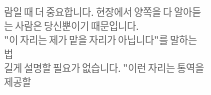람일 때 더 중요합니다. 현장에서 양쪽을 다 알아듣는 사람은 당신뿐이기 때문입니다.
"이 자리는 제가 맡을 자리가 아닙니다"를 말하는 법
길게 설명할 필요가 없습니다. "이런 자리는 통역을 제공할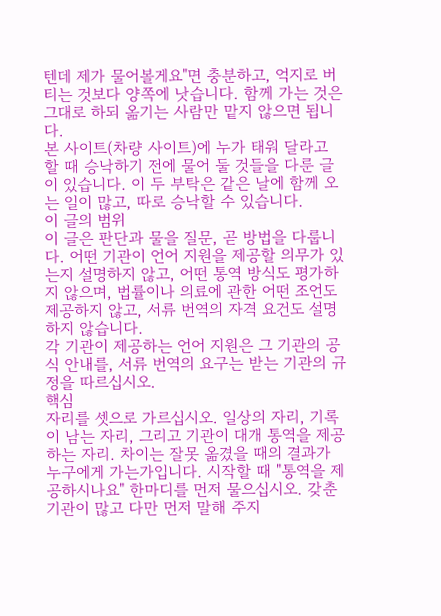텐데 제가 물어볼게요"면 충분하고, 억지로 버티는 것보다 양쪽에 낫습니다. 함께 가는 것은 그대로 하되 옮기는 사람만 맡지 않으면 됩니다.
본 사이트(차량 사이트)에 누가 태워 달라고 할 때 승낙하기 전에 물어 둘 것들을 다룬 글이 있습니다. 이 두 부탁은 같은 날에 함께 오는 일이 많고, 따로 승낙할 수 있습니다.
이 글의 범위
이 글은 판단과 물을 질문, 곧 방법을 다룹니다. 어떤 기관이 언어 지원을 제공할 의무가 있는지 설명하지 않고, 어떤 통역 방식도 평가하지 않으며, 법률이나 의료에 관한 어떤 조언도 제공하지 않고, 서류 번역의 자격 요건도 설명하지 않습니다.
각 기관이 제공하는 언어 지원은 그 기관의 공식 안내를, 서류 번역의 요구는 받는 기관의 규정을 따르십시오.
핵심
자리를 셋으로 가르십시오. 일상의 자리, 기록이 남는 자리, 그리고 기관이 대개 통역을 제공하는 자리. 차이는 잘못 옮겼을 때의 결과가 누구에게 가는가입니다. 시작할 때 "통역을 제공하시나요" 한마디를 먼저 물으십시오. 갖춘 기관이 많고 다만 먼저 말해 주지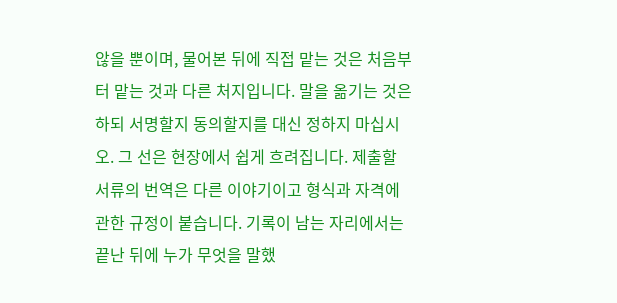않을 뿐이며, 물어본 뒤에 직접 맡는 것은 처음부터 맡는 것과 다른 처지입니다. 말을 옮기는 것은 하되 서명할지 동의할지를 대신 정하지 마십시오. 그 선은 현장에서 쉽게 흐려집니다. 제출할 서류의 번역은 다른 이야기이고 형식과 자격에 관한 규정이 붙습니다. 기록이 남는 자리에서는 끝난 뒤에 누가 무엇을 말했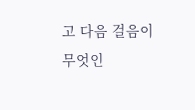고 다음 걸음이 무엇인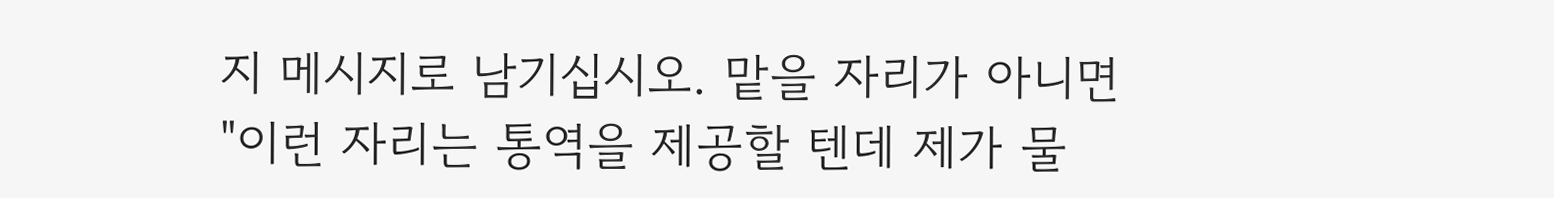지 메시지로 남기십시오. 맡을 자리가 아니면 "이런 자리는 통역을 제공할 텐데 제가 물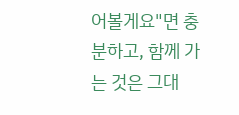어볼게요"면 충분하고, 함께 가는 것은 그대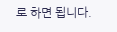로 하면 됩니다.